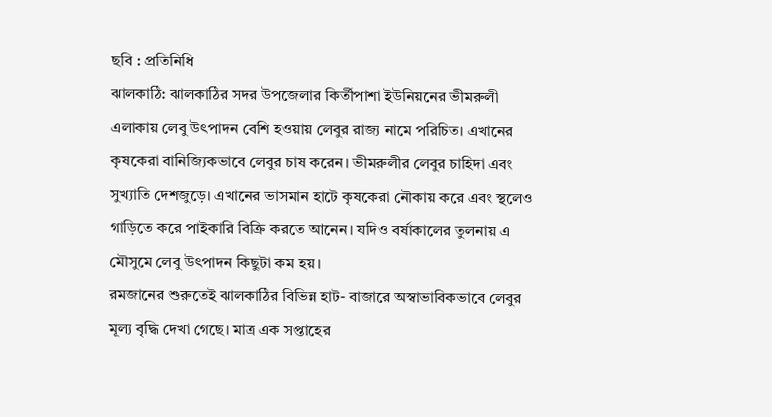ছবি : প্রতিনিধি
ঝালকাঠি: ঝালকাঠির সদর উপজেলার কির্তীপাশা ইউনিয়নের ভীমরুলী এলাকায় লেবু উৎপাদন বেশি হওয়ায় লেবুর রাজ্য নামে পরিচিত। এখানের কৃষকেরা বানিজ্যিকভাবে লেবুর চাষ করেন। ভীমরুলীর লেবুর চাহিদা এবং সুখ্যাতি দেশজুড়ে। এখানের ভাসমান হাটে কৃষকেরা নৌকায় করে এবং স্থলেও গাড়িতে করে পাইকারি বিক্রি করতে আনেন। যদিও বর্ষাকালের তুলনায় এ মৌসুমে লেবু উৎপাদন কিছুটা কম হয়।
রমজানের শুরুতেই ঝালকাঠির বিভিন্ন হাট- বাজারে অস্বাভাবিকভাবে লেবুর মূল্য বৃদ্ধি দেখা গেছে। মাত্র এক সপ্তাহের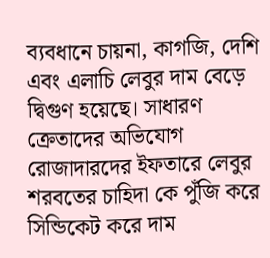ব্যবধানে চায়না, কাগজি, দেশি এবং এলাচি লেবুর দাম বেড়ে দ্বিগুণ হয়েছে। সাধারণ ক্রেতাদের অভিযোগ রোজাদারদের ইফতারে লেবুর শরবতের চাহিদা কে পুঁজি করে সিন্ডিকেট করে দাম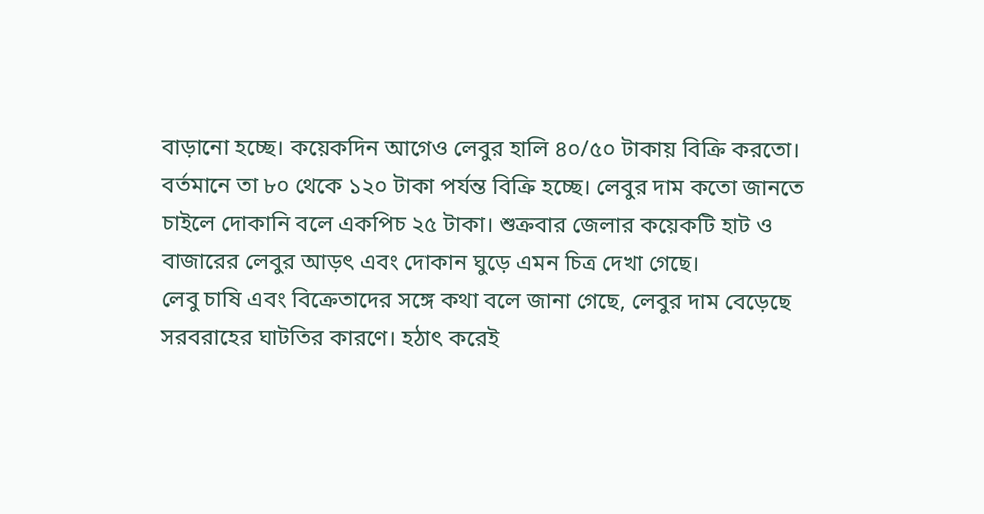বাড়ানো হচ্ছে। কয়েকদিন আগেও লেবুর হালি ৪০/৫০ টাকায় বিক্রি করতো। বর্তমানে তা ৮০ থেকে ১২০ টাকা পর্যন্ত বিক্রি হচ্ছে। লেবুর দাম কতো জানতে চাইলে দোকানি বলে একপিচ ২৫ টাকা। শুক্রবার জেলার কয়েকটি হাট ও বাজারের লেবুর আড়ৎ এবং দোকান ঘুড়ে এমন চিত্র দেখা গেছে।
লেবু চাষি এবং বিক্রেতাদের সঙ্গে কথা বলে জানা গেছে, লেবুর দাম বেড়েছে সরবরাহের ঘাটতির কারণে। হঠাৎ করেই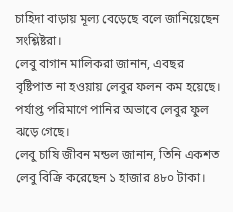চাহিদা বাড়ায় মূল্য বেড়েছে বলে জানিয়েছেন সংশ্লিষ্টরা।
লেবু বাগান মালিকরা জানান, এবছর বৃষ্টিপাত না হওয়ায় লেবুর ফলন কম হয়েছে। পর্যাপ্ত পরিমাণে পানির অভাবে লেবুর ফুল ঝড়ে গেছে।
লেবু চাষি জীবন মন্ডল জানান, তিনি একশত লেবু বিক্রি করেছেন ১ হাজার ৪৮০ টাকা।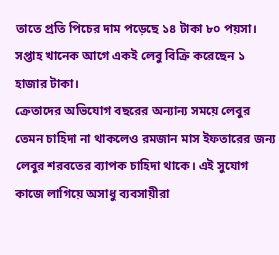তাতে প্রতি পিচের দাম পড়েছে ১৪ টাকা ৮০ পয়সা। সপ্তাহ খানেক আগে একই লেবু বিক্রি করেছেন ১ হাজার টাকা।
ক্রেতাদের অভিযোগ বছরের অন্যান্য সময়ে লেবুর তেমন চাহিদা না থাকলেও রমজান মাস ইফতারের জন্য লেবুর শরবতের ব্যাপক চাহিদা থাকে। এই সুযোগ কাজে লাগিয়ে অসাধু ব্যবসায়ীরা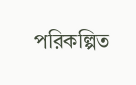পরিকল্পিত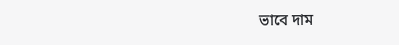ভাবে দাম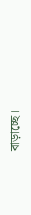বাড়াচ্ছে।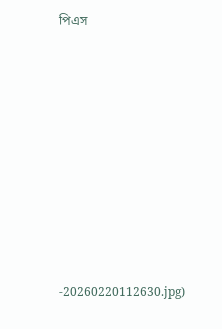পিএস













-20260220112630.jpg)